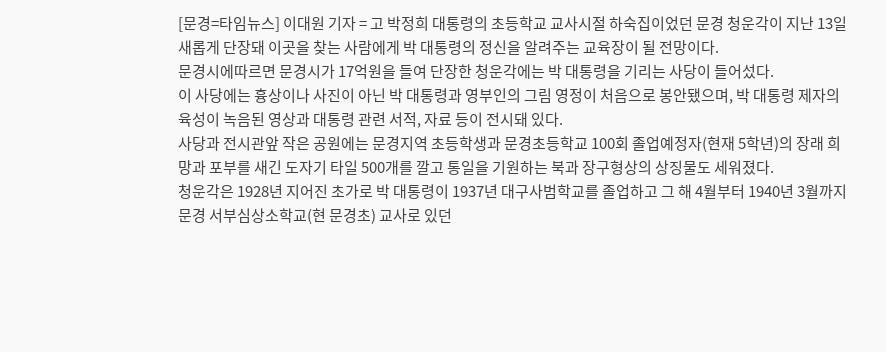[문경=타임뉴스] 이대원 기자 = 고 박정희 대통령의 초등학교 교사시절 하숙집이었던 문경 청운각이 지난 13일 새롭게 단장돼 이곳을 찾는 사람에게 박 대통령의 정신을 알려주는 교육장이 될 전망이다.
문경시에따르면 문경시가 17억원을 들여 단장한 청운각에는 박 대통령을 기리는 사당이 들어섰다.
이 사당에는 흉상이나 사진이 아닌 박 대통령과 영부인의 그림 영정이 처음으로 봉안됐으며, 박 대통령 제자의 육성이 녹음된 영상과 대통령 관련 서적, 자료 등이 전시돼 있다.
사당과 전시관앞 작은 공원에는 문경지역 초등학생과 문경초등학교 100회 졸업예정자(현재 5학년)의 장래 희망과 포부를 새긴 도자기 타일 500개를 깔고 통일을 기원하는 북과 장구형상의 상징물도 세워졌다.
청운각은 1928년 지어진 초가로 박 대통령이 1937년 대구사범학교를 졸업하고 그 해 4월부터 1940년 3월까지 문경 서부심상소학교(현 문경초) 교사로 있던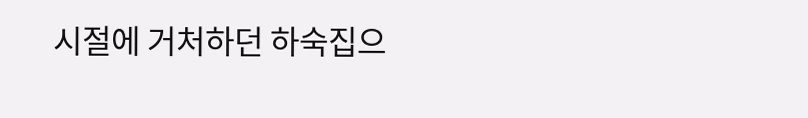시절에 거처하던 하숙집으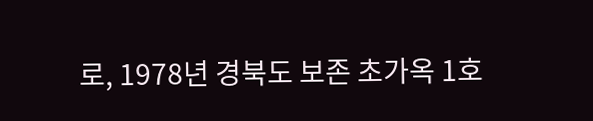로, 1978년 경북도 보존 초가옥 1호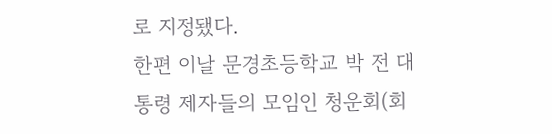로 지정됐다.
한편 이날 문경초등학교 박 전 대통령 제자들의 모임인 청운회(회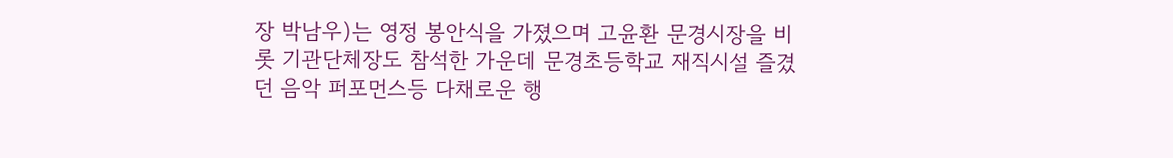장 박남우)는 영정 봉안식을 가졌으며 고윤환 문경시장을 비롯 기관단체장도 참석한 가운데 문경초등학교 재직시설 즐겼던 음악 퍼포먼스등 다채로운 행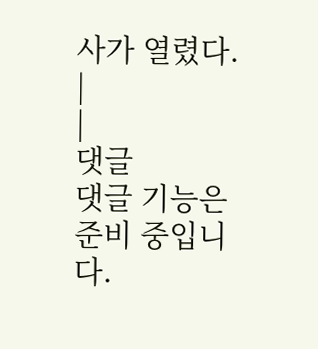사가 열렸다.
|
|
댓글
댓글 기능은 준비 중입니다.